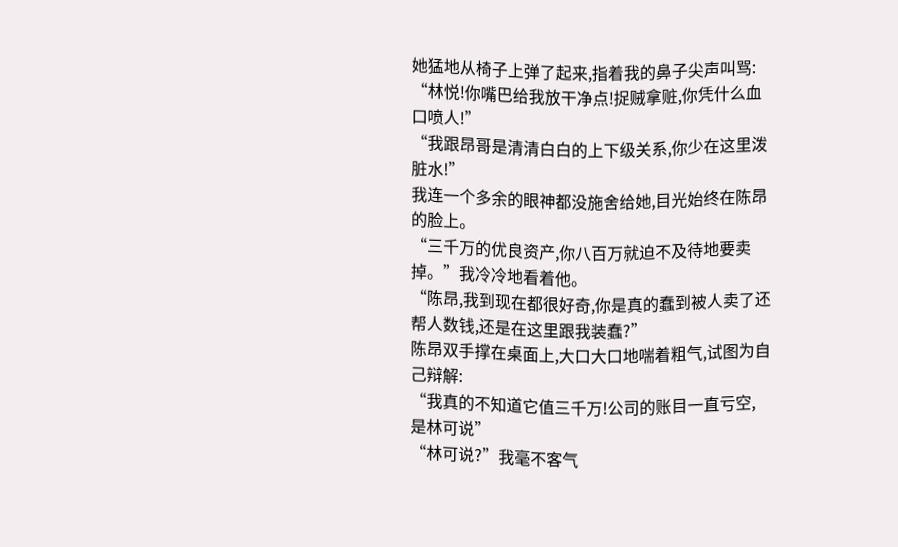她猛地从椅子上弹了起来,指着我的鼻子尖声叫骂:
“林悦!你嘴巴给我放干净点!捉贼拿赃,你凭什么血口喷人!”
“我跟昂哥是清清白白的上下级关系,你少在这里泼脏水!”
我连一个多余的眼神都没施舍给她,目光始终在陈昂的脸上。
“三千万的优良资产,你八百万就迫不及待地要卖掉。”我冷冷地看着他。
“陈昂,我到现在都很好奇,你是真的蠢到被人卖了还帮人数钱,还是在这里跟我装蠢?”
陈昂双手撑在桌面上,大口大口地喘着粗气,试图为自己辩解:
“我真的不知道它值三千万!公司的账目一直亏空,是林可说”
“林可说?”我毫不客气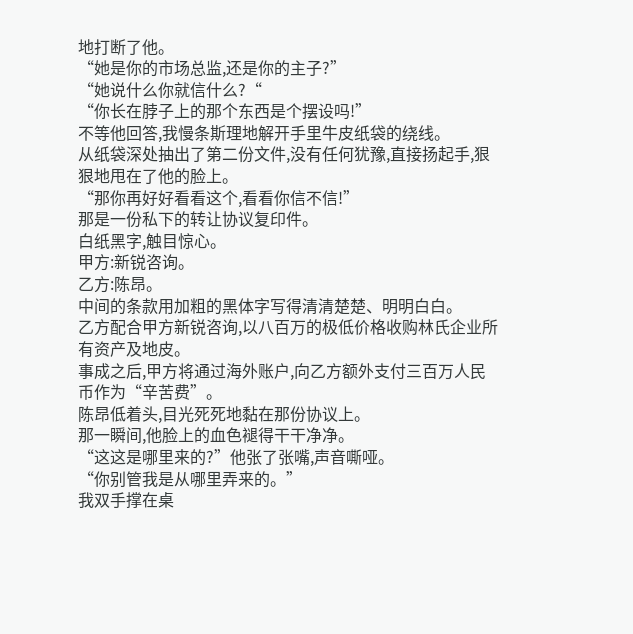地打断了他。
“她是你的市场总监,还是你的主子?”
“她说什么你就信什么?“
“你长在脖子上的那个东西是个摆设吗!”
不等他回答,我慢条斯理地解开手里牛皮纸袋的绕线。
从纸袋深处抽出了第二份文件,没有任何犹豫,直接扬起手,狠狠地甩在了他的脸上。
“那你再好好看看这个,看看你信不信!”
那是一份私下的转让协议复印件。
白纸黑字,触目惊心。
甲方:新锐咨询。
乙方:陈昂。
中间的条款用加粗的黑体字写得清清楚楚、明明白白。
乙方配合甲方新锐咨询,以八百万的极低价格收购林氏企业所有资产及地皮。
事成之后,甲方将通过海外账户,向乙方额外支付三百万人民币作为“辛苦费”。
陈昂低着头,目光死死地黏在那份协议上。
那一瞬间,他脸上的血色褪得干干净净。
“这这是哪里来的?”他张了张嘴,声音嘶哑。
“你别管我是从哪里弄来的。”
我双手撑在桌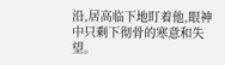沿,居高临下地盯着他,眼神中只剩下彻骨的寒意和失望。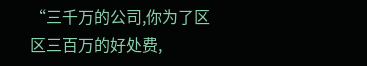“三千万的公司,你为了区区三百万的好处费,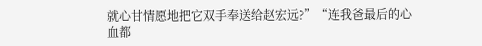就心甘情愿地把它双手奉送给赵宏远?”“连我爸最后的心血都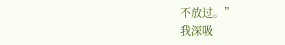不放过。”
我深吸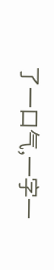了一口气,一字一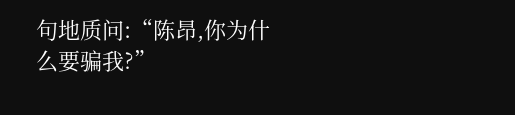句地质问:“陈昂,你为什么要骗我?”